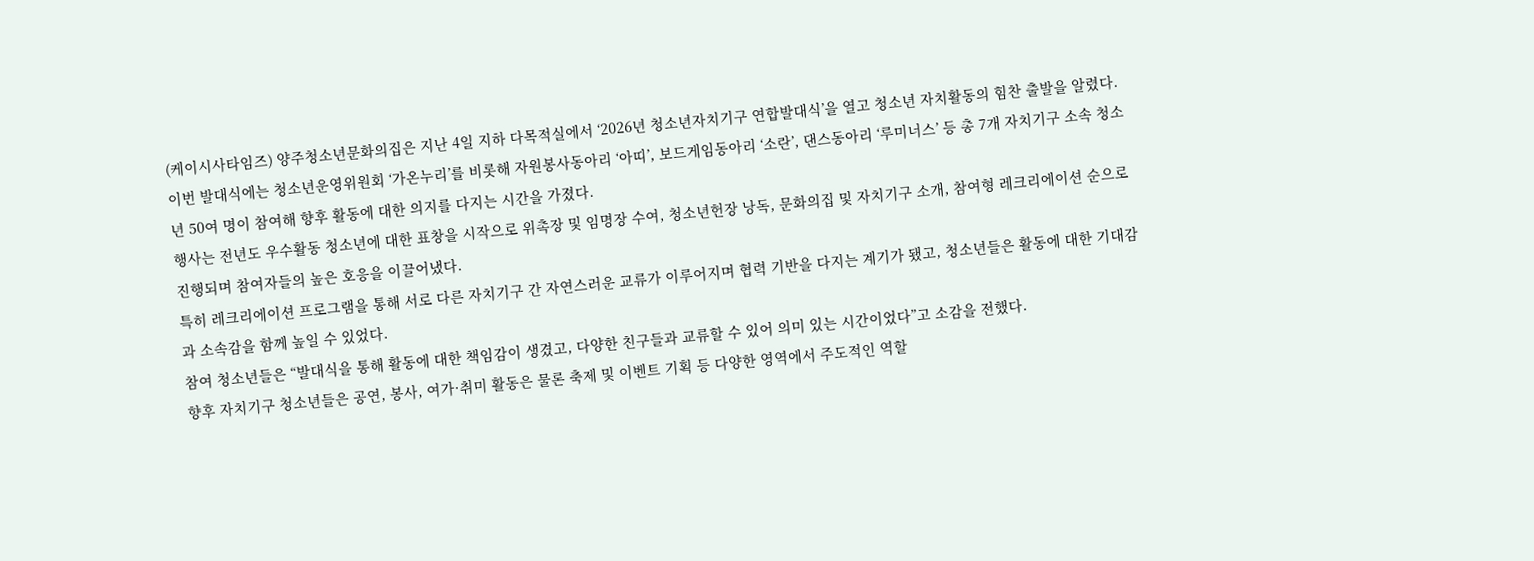(케이시사타임즈) 양주청소년문화의집은 지난 4일 지하 다목적실에서 ‘2026년 청소년자치기구 연합발대식’을 열고 청소년 자치활동의 힘찬 출발을 알렸다.
이번 발대식에는 청소년운영위원회 ‘가온누리’를 비롯해 자원봉사동아리 ‘아띠’, 보드게임동아리 ‘소란’, 댄스동아리 ‘루미너스’ 등 총 7개 자치기구 소속 청소년 50여 명이 참여해 향후 활동에 대한 의지를 다지는 시간을 가졌다.
행사는 전년도 우수활동 청소년에 대한 표창을 시작으로 위촉장 및 임명장 수여, 청소년헌장 낭독, 문화의집 및 자치기구 소개, 참여형 레크리에이션 순으로 진행되며 참여자들의 높은 호응을 이끌어냈다.
특히 레크리에이션 프로그램을 통해 서로 다른 자치기구 간 자연스러운 교류가 이루어지며 협력 기반을 다지는 계기가 됐고, 청소년들은 활동에 대한 기대감과 소속감을 함께 높일 수 있었다.
참여 청소년들은 “발대식을 통해 활동에 대한 책임감이 생겼고, 다양한 친구들과 교류할 수 있어 의미 있는 시간이었다”고 소감을 전했다.
향후 자치기구 청소년들은 공연, 봉사, 여가·취미 활동은 물론 축제 및 이벤트 기획 등 다양한 영역에서 주도적인 역할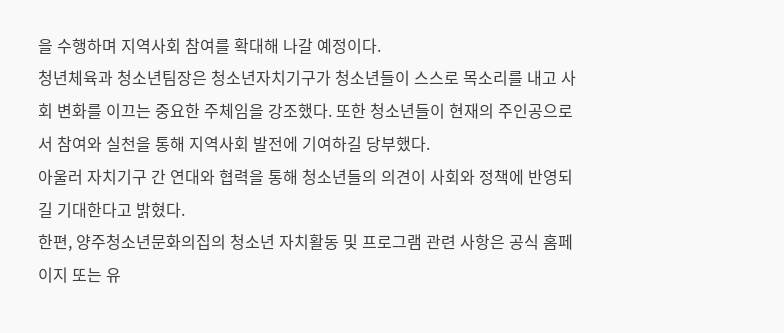을 수행하며 지역사회 참여를 확대해 나갈 예정이다.
청년체육과 청소년팀장은 청소년자치기구가 청소년들이 스스로 목소리를 내고 사회 변화를 이끄는 중요한 주체임을 강조했다. 또한 청소년들이 현재의 주인공으로서 참여와 실천을 통해 지역사회 발전에 기여하길 당부했다.
아울러 자치기구 간 연대와 협력을 통해 청소년들의 의견이 사회와 정책에 반영되길 기대한다고 밝혔다.
한편, 양주청소년문화의집의 청소년 자치활동 및 프로그램 관련 사항은 공식 홈페이지 또는 유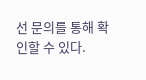선 문의를 통해 확인할 수 있다.